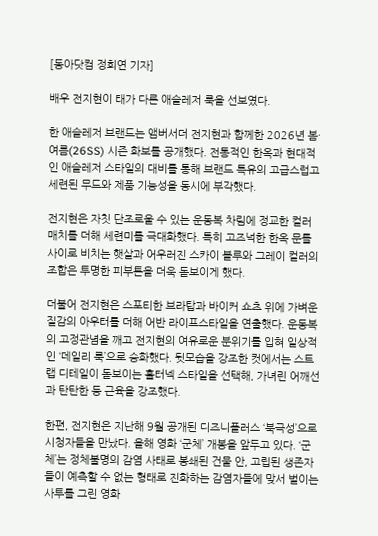[동아닷컴 정희연 기자]

배우 전지현이 태가 다른 애슬레저 룩을 선보였다.

한 애슬레저 브랜드는 앰버서더 전지현과 함께한 2026년 봄·여름(26SS) 시즌 화보를 공개했다. 전통적인 한옥과 현대적인 애슬레저 스타일의 대비를 통해 브랜드 특유의 고급스럽고 세련된 무드와 제품 기능성을 동시에 부각했다.

전지현은 자칫 단조로울 수 있는 운동복 차림에 정교한 컬러 매치를 더해 세련미를 극대화했다. 특히 고즈넉한 한옥 문틀 사이로 비치는 햇살과 어우러진 스카이 블루와 그레이 컬러의 조합은 투명한 피부톤을 더욱 돋보이게 했다.

더불어 전지현은 스포티한 브라탑과 바이커 쇼츠 위에 가벼운 질감의 아우터를 더해 어반 라이프스타일을 연출했다. 운동복의 고정관념을 깨고 전지현의 여유로운 분위기를 입혀 일상적인 ‘데일리 룩’으로 승화했다. 뒷모습을 강조한 컷에서는 스트랩 디테일이 돋보이는 홀터넥 스타일을 선택해, 가녀린 어깨선과 탄탄한 등 근육을 강조했다.

한편, 전지현은 지난해 9월 공개된 디즈니플러스 ‘북극성’으로 시청자들을 만났다. 올해 영화 ‘군체’ 개봉을 앞두고 있다. ‘군체’는 정체불명의 감염 사태로 봉쇄된 건물 안, 고립된 생존자들이 예측할 수 없는 형태로 진화하는 감염자들에 맞서 벌이는 사투를 그린 영화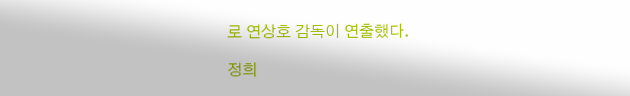로 연상호 감독이 연출했다.

정희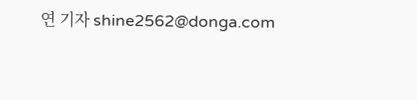연 기자 shine2562@donga.com